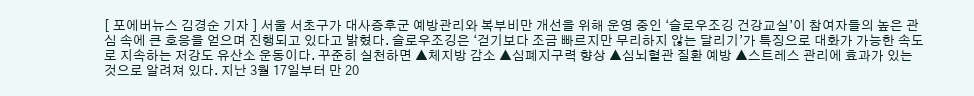[ 포에버뉴스 김경순 기자 ] 서울 서초구가 대사증후군 예방관리와 복부비만 개선을 위해 운영 중인 ‘슬로우조깅 건강교실’이 참여자들의 높은 관심 속에 큰 호응을 얻으며 진행되고 있다고 밝혔다. 슬로우조깅은 ‘걷기보다 조금 빠르지만 무리하지 않는 달리기’가 특징으로 대화가 가능한 속도로 지속하는 저강도 유산소 운동이다. 꾸준히 실천하면 ▲체지방 감소 ▲심폐지구력 향상 ▲심뇌혈관 질환 예방 ▲스트레스 관리에 효과가 있는 것으로 알려져 있다. 지난 3월 17일부터 만 20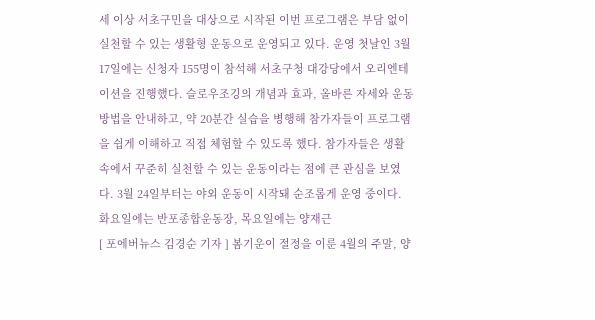세 이상 서초구민을 대상으로 시작된 이번 프로그램은 부담 없이 실천할 수 있는 생활형 운동으로 운영되고 있다. 운영 첫날인 3월 17일에는 신청자 155명이 참석해 서초구청 대강당에서 오리엔테이션을 진행했다. 슬로우조깅의 개념과 효과, 올바른 자세와 운동 방법을 안내하고, 약 20분간 실습을 병행해 참가자들이 프로그램을 쉽게 이해하고 직접 체험할 수 있도록 했다. 참가자들은 생활 속에서 꾸준히 실천할 수 있는 운동이라는 점에 큰 관심을 보였다. 3월 24일부터는 야외 운동이 시작돼 순조롭게 운영 중이다. 화요일에는 반포종합운동장, 목요일에는 양재근
[ 포에버뉴스 김경순 기자 ] 봄기운이 절정을 이룬 4월의 주말, 양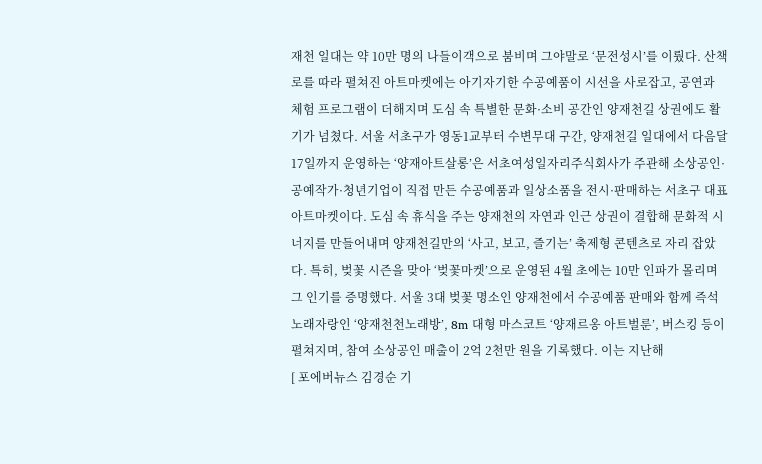재천 일대는 약 10만 명의 나들이객으로 붐비며 그야말로 ‘문전성시’를 이뤘다. 산책로를 따라 펼쳐진 아트마켓에는 아기자기한 수공예품이 시선을 사로잡고, 공연과 체험 프로그램이 더해지며 도심 속 특별한 문화·소비 공간인 양재천길 상권에도 활기가 넘쳤다. 서울 서초구가 영동1교부터 수변무대 구간, 양재천길 일대에서 다음달 17일까지 운영하는 ‘양재아트살롱’은 서초여성일자리주식회사가 주관해 소상공인·공예작가·청년기업이 직접 만든 수공예품과 일상소품을 전시·판매하는 서초구 대표 아트마켓이다. 도심 속 휴식을 주는 양재천의 자연과 인근 상권이 결합해 문화적 시너지를 만들어내며 양재천길만의 ‘사고, 보고, 즐기는’ 축제형 콘텐츠로 자리 잡았다. 특히, 벚꽃 시즌을 맞아 ‘벚꽃마켓’으로 운영된 4월 초에는 10만 인파가 몰리며 그 인기를 증명했다. 서울 3대 벚꽃 명소인 양재천에서 수공예품 판매와 함께 즉석 노래자랑인 ‘양재천천노래방’, 8m 대형 마스코트 ‘양재르옹 아트벌룬’, 버스킹 등이 펼쳐지며, 참여 소상공인 매출이 2억 2천만 원을 기록했다. 이는 지난해
[ 포에버뉴스 김경순 기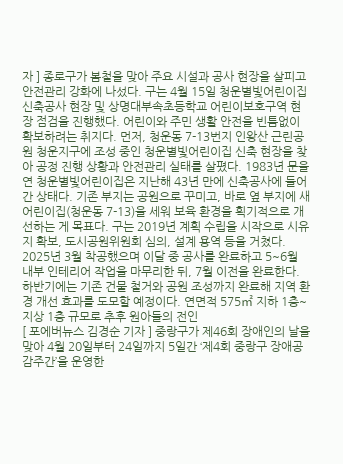자 ] 종로구가 봄철을 맞아 주요 시설과 공사 현장을 살피고 안전관리 강화에 나섰다. 구는 4월 15일 청운별빛어린이집 신축공사 현장 및 상명대부속초등학교 어린이보호구역 현장 점검을 진행했다. 어린이와 주민 생활 안전을 빈틈없이 확보하려는 취지다. 먼저, 청운동 7-13번지 인왕산 근린공원 청운지구에 조성 중인 청운별빛어린이집 신축 현장을 찾아 공정 진행 상황과 안전관리 실태를 살폈다. 1983년 문을 연 청운별빛어린이집은 지난해 43년 만에 신축공사에 들어간 상태다. 기존 부지는 공원으로 꾸미고, 바로 옆 부지에 새 어린이집(청운동 7-13)을 세워 보육 환경을 획기적으로 개선하는 게 목표다. 구는 2019년 계획 수립을 시작으로 시유지 확보, 도시공원위원회 심의, 설계 용역 등을 거쳤다. 2025년 3월 착공했으며 이달 중 공사를 완료하고 5~6월 내부 인테리어 작업을 마무리한 뒤, 7월 이전을 완료한다. 하반기에는 기존 건물 철거와 공원 조성까지 완료해 지역 환경 개선 효과를 도모할 예정이다. 연면적 575㎡ 지하 1층~지상 1층 규모로 추후 원아들의 전인
[ 포에버뉴스 김경순 기자 ] 중랑구가 제46회 장애인의 날을 맞아 4월 20일부터 24일까지 5일간 ‘제4회 중랑구 장애공감주간’을 운영한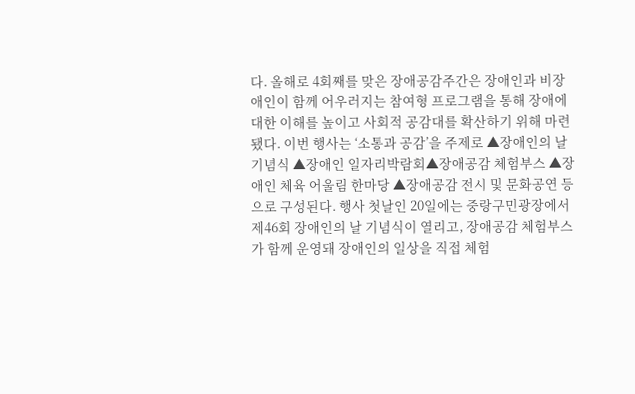다. 올해로 4회째를 맞은 장애공감주간은 장애인과 비장애인이 함께 어우러지는 참여형 프로그램을 통해 장애에 대한 이해를 높이고 사회적 공감대를 확산하기 위해 마련됐다. 이번 행사는 ‘소통과 공감’을 주제로 ▲장애인의 날 기념식 ▲장애인 일자리박람회▲장애공감 체험부스 ▲장애인 체육 어울림 한마당 ▲장애공감 전시 및 문화공연 등으로 구성된다. 행사 첫날인 20일에는 중랑구민광장에서 제46회 장애인의 날 기념식이 열리고, 장애공감 체험부스가 함께 운영돼 장애인의 일상을 직접 체험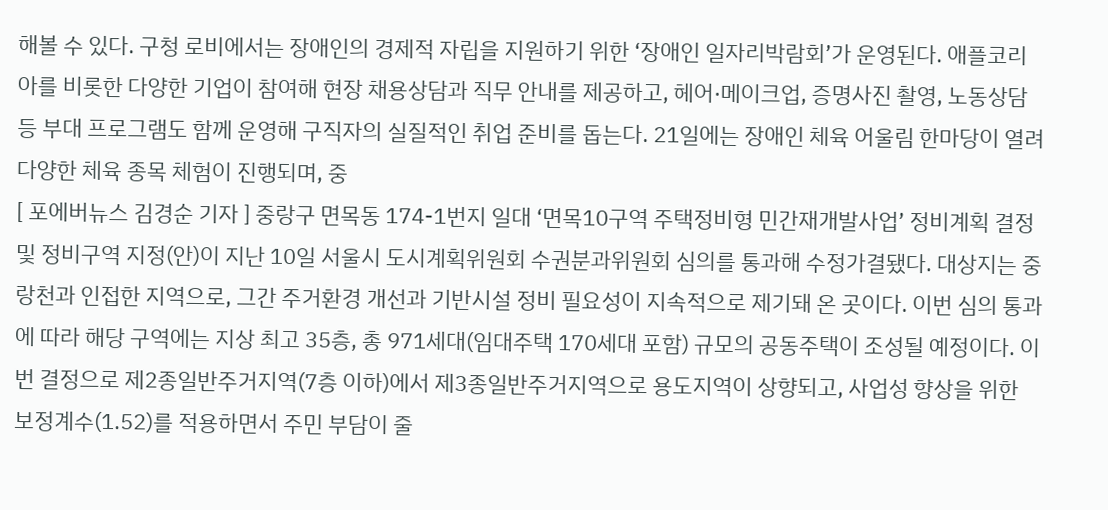해볼 수 있다. 구청 로비에서는 장애인의 경제적 자립을 지원하기 위한 ‘장애인 일자리박람회’가 운영된다. 애플코리아를 비롯한 다양한 기업이 참여해 현장 채용상담과 직무 안내를 제공하고, 헤어·메이크업, 증명사진 촬영, 노동상담 등 부대 프로그램도 함께 운영해 구직자의 실질적인 취업 준비를 돕는다. 21일에는 장애인 체육 어울림 한마당이 열려 다양한 체육 종목 체험이 진행되며, 중
[ 포에버뉴스 김경순 기자 ] 중랑구 면목동 174-1번지 일대 ‘면목10구역 주택정비형 민간재개발사업’ 정비계획 결정 및 정비구역 지정(안)이 지난 10일 서울시 도시계획위원회 수권분과위원회 심의를 통과해 수정가결됐다. 대상지는 중랑천과 인접한 지역으로, 그간 주거환경 개선과 기반시설 정비 필요성이 지속적으로 제기돼 온 곳이다. 이번 심의 통과에 따라 해당 구역에는 지상 최고 35층, 총 971세대(임대주택 170세대 포함) 규모의 공동주택이 조성될 예정이다. 이번 결정으로 제2종일반주거지역(7층 이하)에서 제3종일반주거지역으로 용도지역이 상향되고, 사업성 향상을 위한 보정계수(1.52)를 적용하면서 주민 부담이 줄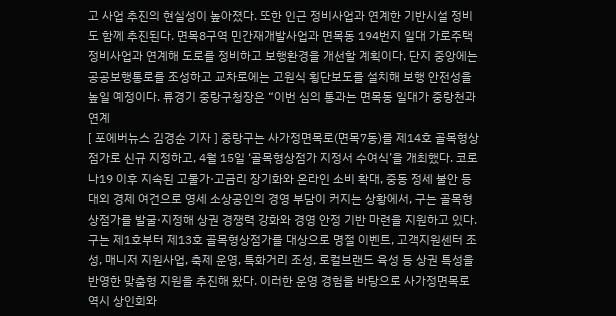고 사업 추진의 현실성이 높아졌다. 또한 인근 정비사업과 연계한 기반시설 정비도 함께 추진된다. 면목8구역 민간재개발사업과 면목동 194번지 일대 가로주택정비사업과 연계해 도로를 정비하고 보행환경을 개선할 계획이다. 단지 중앙에는 공공보행통로를 조성하고 교차로에는 고원식 횡단보도를 설치해 보행 안전성을 높일 예정이다. 류경기 중랑구청장은 “이번 심의 통과는 면목동 일대가 중랑천과 연계
[ 포에버뉴스 김경순 기자 ] 중랑구는 사가정면목로(면목7동)를 제14호 골목형상점가로 신규 지정하고, 4월 15일 ‘골목형상점가 지정서 수여식’을 개최했다. 코로나19 이후 지속된 고물가·고금리 장기화와 온라인 소비 확대, 중동 정세 불안 등 대외 경제 여건으로 영세 소상공인의 경영 부담이 커지는 상황에서, 구는 골목형상점가를 발굴·지정해 상권 경쟁력 강화와 경영 안정 기반 마련을 지원하고 있다. 구는 제1호부터 제13호 골목형상점가를 대상으로 명절 이벤트, 고객지원센터 조성, 매니저 지원사업, 축제 운영, 특화거리 조성, 로컬브랜드 육성 등 상권 특성을 반영한 맞춤형 지원을 추진해 왔다. 이러한 운영 경험을 바탕으로 사가정면목로 역시 상인회와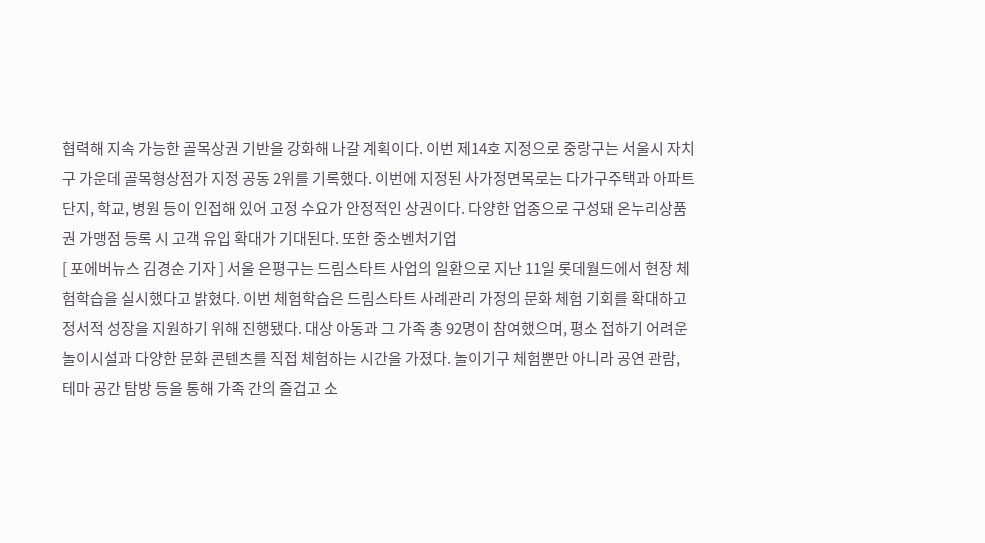협력해 지속 가능한 골목상권 기반을 강화해 나갈 계획이다. 이번 제14호 지정으로 중랑구는 서울시 자치구 가운데 골목형상점가 지정 공동 2위를 기록했다. 이번에 지정된 사가정면목로는 다가구주택과 아파트 단지, 학교, 병원 등이 인접해 있어 고정 수요가 안정적인 상권이다. 다양한 업종으로 구성돼 온누리상품권 가맹점 등록 시 고객 유입 확대가 기대된다. 또한 중소벤처기업
[ 포에버뉴스 김경순 기자 ] 서울 은평구는 드림스타트 사업의 일환으로 지난 11일 롯데월드에서 현장 체험학습을 실시했다고 밝혔다. 이번 체험학습은 드림스타트 사례관리 가정의 문화 체험 기회를 확대하고 정서적 성장을 지원하기 위해 진행됐다. 대상 아동과 그 가족 총 92명이 참여했으며, 평소 접하기 어려운 놀이시설과 다양한 문화 콘텐츠를 직접 체험하는 시간을 가졌다. 놀이기구 체험뿐만 아니라 공연 관람, 테마 공간 탐방 등을 통해 가족 간의 즐겁고 소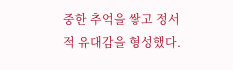중한 추억을 쌓고 정서적 유대감을 형성했다.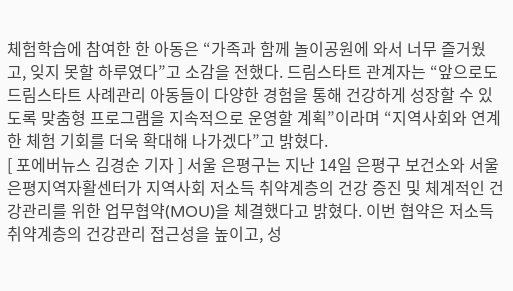체험학습에 참여한 한 아동은 “가족과 함께 놀이공원에 와서 너무 즐거웠고, 잊지 못할 하루였다”고 소감을 전했다. 드림스타트 관계자는 “앞으로도 드림스타트 사례관리 아동들이 다양한 경험을 통해 건강하게 성장할 수 있도록 맞춤형 프로그램을 지속적으로 운영할 계획”이라며 “지역사회와 연계한 체험 기회를 더욱 확대해 나가겠다”고 밝혔다.
[ 포에버뉴스 김경순 기자 ] 서울 은평구는 지난 14일 은평구 보건소와 서울은평지역자활센터가 지역사회 저소득 취약계층의 건강 증진 및 체계적인 건강관리를 위한 업무협약(MOU)을 체결했다고 밝혔다. 이번 협약은 저소득 취약계층의 건강관리 접근성을 높이고, 성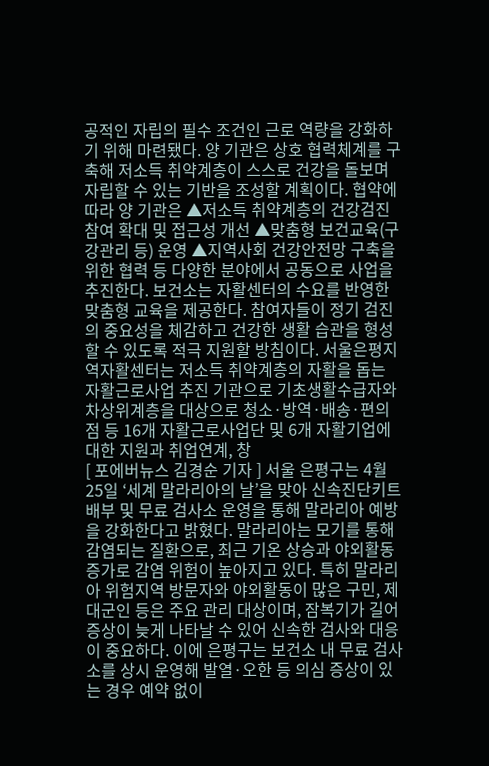공적인 자립의 필수 조건인 근로 역량을 강화하기 위해 마련됐다. 양 기관은 상호 협력체계를 구축해 저소득 취약계층이 스스로 건강을 돌보며 자립할 수 있는 기반을 조성할 계획이다. 협약에 따라 양 기관은 ▲저소득 취약계층의 건강검진 참여 확대 및 접근성 개선 ▲맞춤형 보건교육(구강관리 등) 운영 ▲지역사회 건강안전망 구축을 위한 협력 등 다양한 분야에서 공동으로 사업을 추진한다. 보건소는 자활센터의 수요를 반영한 맞춤형 교육을 제공한다. 참여자들이 정기 검진의 중요성을 체감하고 건강한 생활 습관을 형성할 수 있도록 적극 지원할 방침이다. 서울은평지역자활센터는 저소득 취약계층의 자활을 돕는 자활근로사업 추진 기관으로 기초생활수급자와 차상위계층을 대상으로 청소·방역·배송·편의점 등 16개 자활근로사업단 및 6개 자활기업에 대한 지원과 취업연계, 창
[ 포에버뉴스 김경순 기자 ] 서울 은평구는 4월 25일 ‘세계 말라리아의 날’을 맞아 신속진단키트 배부 및 무료 검사소 운영을 통해 말라리아 예방을 강화한다고 밝혔다. 말라리아는 모기를 통해 감염되는 질환으로, 최근 기온 상승과 야외활동 증가로 감염 위험이 높아지고 있다. 특히 말라리아 위험지역 방문자와 야외활동이 많은 구민, 제대군인 등은 주요 관리 대상이며, 잠복기가 길어 증상이 늦게 나타날 수 있어 신속한 검사와 대응이 중요하다. 이에 은평구는 보건소 내 무료 검사소를 상시 운영해 발열·오한 등 의심 증상이 있는 경우 예약 없이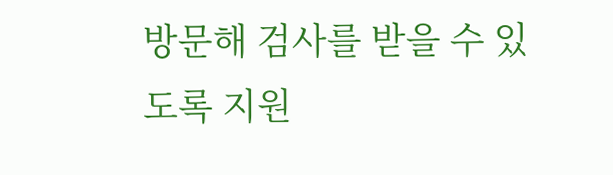방문해 검사를 받을 수 있도록 지원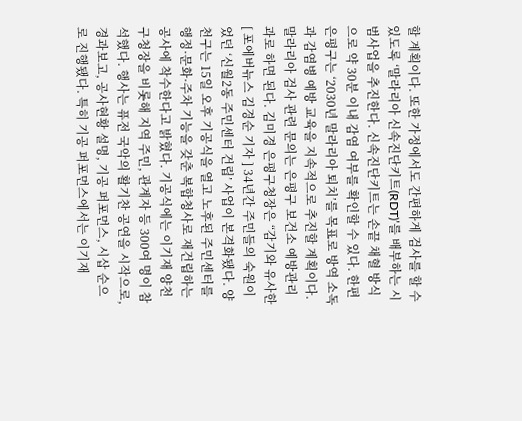할 계획이다. 또한 가정에서도 간편하게 검사를 할 수 있도록 ‘말라리아 신속진단키트(RDT)’를 배부하는 시범사업을 추진한다. 신속진단키트는 손끝 채혈 방식으로 약 30분 이내 감염 여부를 확인할 수 있다. 한편 은평구는 ‘2030년 말라리아 퇴치’를 목표로 방역 소독과 감염병 예방 교육을 지속적으로 추진할 계획이다. 말라리아 검사 관련 문의는 은평구 보건소 예방관리과로 하면 된다. 김미경 은평구청장은 “감기와 유사한
[ 포에버뉴스 김경순 기자 ] 34년간 주민들의 숙원이었던 ‘신월2동 주민센터 건립’ 사업이 본격화됐다. 양천구는 15일 오후 기공식을 열고 노후된 주민센터를 행정·문화·주차 기능을 갖춘 복합청사로 재건립하는 공사에 착수한다고 밝혔다. 기공식에는 이기재 양천구청장을 비롯해 지역 주민, 관계자 등 300여 명이 참석했다. 행사는 퓨전 국악의 활기찬 공연을 시작으로, 경과보고, 공사현황 설명, 기공 퍼포먼스, 시삽 순으로 진행됐다. 특히 기공 퍼포먼스에서는 이기재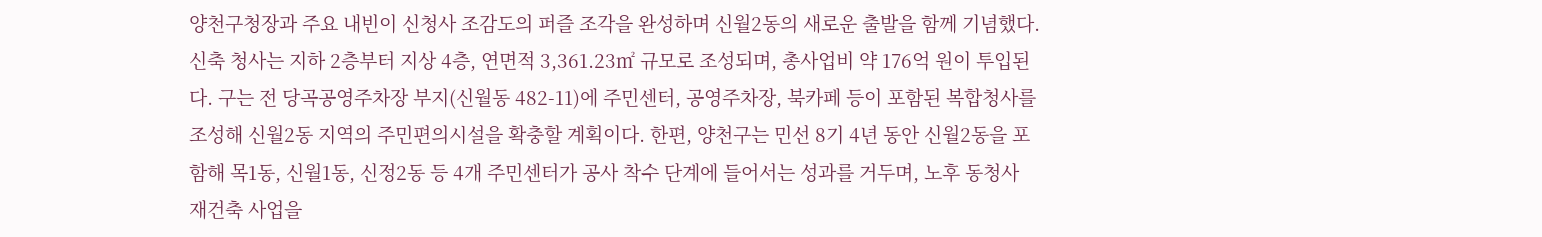양천구청장과 주요 내빈이 신청사 조감도의 퍼즐 조각을 완성하며 신월2동의 새로운 출발을 함께 기념했다. 신축 청사는 지하 2층부터 지상 4층, 연면적 3,361.23㎡ 규모로 조성되며, 총사업비 약 176억 원이 투입된다. 구는 전 당곡공영주차장 부지(신월동 482-11)에 주민센터, 공영주차장, 북카페 등이 포함된 복합청사를 조성해 신월2동 지역의 주민편의시설을 확충할 계획이다. 한편, 양천구는 민선 8기 4년 동안 신월2동을 포함해 목1동, 신월1동, 신정2동 등 4개 주민센터가 공사 착수 단계에 들어서는 성과를 거두며, 노후 동청사 재건축 사업을